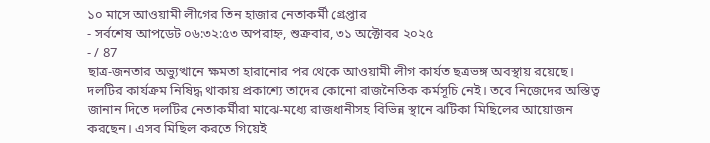১০ মাসে আওয়ামী লীগের তিন হাজার নেতাকর্মী গ্রেপ্তার
- সর্বশেষ আপডেট ০৬:৩২:৫৩ অপরাহ্ন, শুক্রবার, ৩১ অক্টোবর ২০২৫
- / 87
ছাত্র-জনতার অভ্যুত্থানে ক্ষমতা হারানোর পর থেকে আওয়ামী লীগ কার্যত ছত্রভঙ্গ অবস্থায় রয়েছে। দলটির কার্যক্রম নিষিদ্ধ থাকায় প্রকাশ্যে তাদের কোনো রাজনৈতিক কর্মসূচি নেই। তবে নিজেদের অস্তিত্ব জানান দিতে দলটির নেতাকর্মীরা মাঝে-মধ্যে রাজধানীসহ বিভিন্ন স্থানে ঝটিকা মিছিলের আয়োজন করছেন। এসব মিছিল করতে গিয়েই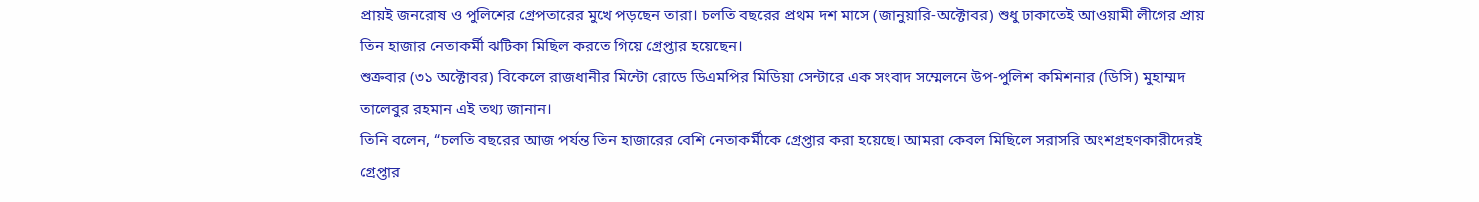প্রায়ই জনরোষ ও পুলিশের গ্রেপতারের মুখে পড়ছেন তারা। চলতি বছরের প্রথম দশ মাসে (জানুয়ারি-অক্টোবর) শুধু ঢাকাতেই আওয়ামী লীগের প্রায় তিন হাজার নেতাকর্মী ঝটিকা মিছিল করতে গিয়ে গ্রেপ্তার হয়েছেন।
শুক্রবার (৩১ অক্টোবর) বিকেলে রাজধানীর মিন্টো রোডে ডিএমপির মিডিয়া সেন্টারে এক সংবাদ সম্মেলনে উপ-পুলিশ কমিশনার (ডিসি) মুহাম্মদ তালেবুর রহমান এই তথ্য জানান।
তিনি বলেন, “চলতি বছরের আজ পর্যন্ত তিন হাজারের বেশি নেতাকর্মীকে গ্রেপ্তার করা হয়েছে। আমরা কেবল মিছিলে সরাসরি অংশগ্রহণকারীদেরই গ্রেপ্তার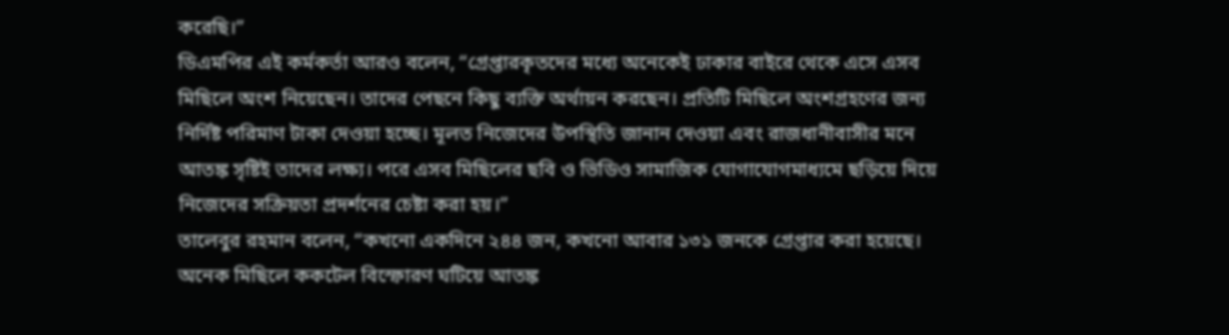করেছি।”
ডিএমপির এই কর্মকর্তা আরও বলেন, “গ্রেপ্তারকৃতদের মধ্যে অনেকেই ঢাকার বাইরে থেকে এসে এসব মিছিলে অংশ নিয়েছেন। তাদের পেছনে কিছু ব্যক্তি অর্থায়ন করছেন। প্রতিটি মিছিলে অংশগ্রহণের জন্য নির্দিষ্ট পরিমাণ টাকা দেওয়া হচ্ছে। মূলত নিজেদের উপস্থিতি জানান দেওয়া এবং রাজধানীবাসীর মনে আতঙ্ক সৃষ্টিই তাদের লক্ষ্য। পরে এসব মিছিলের ছবি ও ভিডিও সামাজিক যোগাযোগমাধ্যমে ছড়িয়ে দিয়ে নিজেদের সক্রিয়তা প্রদর্শনের চেষ্টা করা হয়।”
তালেবুর রহমান বলেন, “কখনো একদিনে ২৪৪ জন, কখনো আবার ১৩১ জনকে গ্রেপ্তার করা হয়েছে। অনেক মিছিলে ককটেল বিস্ফোরণ ঘটিয়ে আতঙ্ক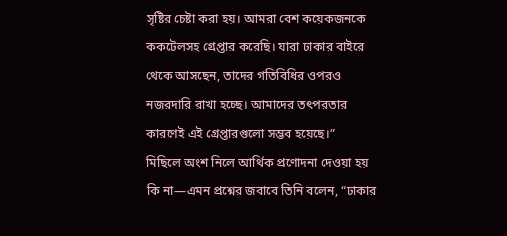সৃষ্টির চেষ্টা করা হয়। আমরা বেশ কয়েকজনকে ককটেলসহ গ্রেপ্তার করেছি। যারা ঢাকার বাইরে থেকে আসছেন, তাদের গতিবিধির ওপরও নজরদারি রাখা হচ্ছে। আমাদের তৎপরতার কারণেই এই গ্রেপ্তারগুলো সম্ভব হয়েছে।”
মিছিলে অংশ নিলে আর্থিক প্রণোদনা দেওয়া হয় কি না—এমন প্রশ্নের জবাবে তিনি বলেন, “ঢাকার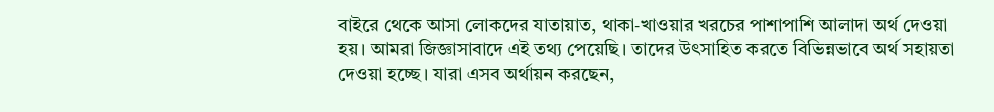বাইরে থেকে আসা লোকদের যাতায়াত, থাকা-খাওয়ার খরচের পাশাপাশি আলাদা অর্থ দেওয়া হয়। আমরা জিজ্ঞাসাবাদে এই তথ্য পেয়েছি। তাদের উৎসাহিত করতে বিভিন্নভাবে অর্থ সহায়তা দেওয়া হচ্ছে। যারা এসব অর্থায়ন করছেন,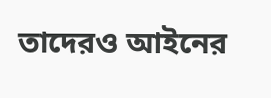তাদেরও আইনের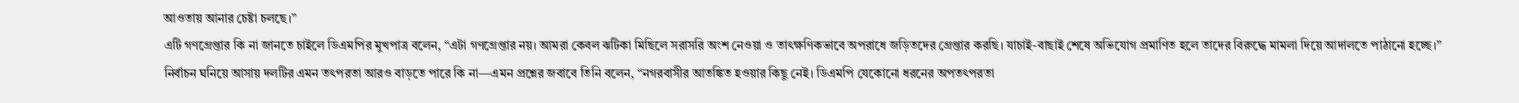আওতায় আনার চেষ্টা চলছে।”
এটি গণগ্রেপ্তার কি না জানতে চাইলে ডিএমপির মুখপাত্র বলেন, “এটা গণগ্রেপ্তার নয়। আমরা কেবল ঝটিকা মিছিলে সরাসরি অংশ নেওয়া ও তাৎক্ষণিকভাবে অপরাধে জড়িতদের গ্রেপ্তার করছি। যাচাই-বাছাই শেষে অভিযোগ প্রমাণিত হলে তাদের বিরুদ্ধে মামলা দিয়ে আদালতে পাঠানো হচ্ছে।”
নির্বাচন ঘনিয়ে আসায় দলটির এমন তৎপরতা আরও বাড়তে পারে কি না—এমন প্রশ্নের জবাবে তিনি বলেন, “নগরবাসীর আতঙ্কিত হওয়ার কিছু নেই। ডিএমপি যেকোনো ধরনের অপতৎপরতা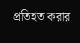প্রতিহত করার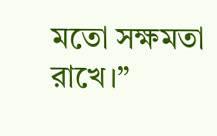মতো সক্ষমতা রাখে।”